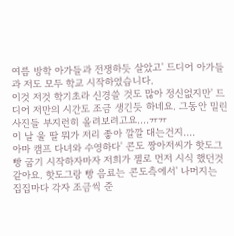여름 방학 아가들과 전쟁하듯 살았고' 드디어 아가들과 저도 모두 학교 시작하였습니다.
이것 저것 학기초라 신경쓸 것도 많아 정신없지만' 드디어 저만의 시간도 조금 생긴듯 하네요. 그동안 밀린 사진들 부지런히 올려보려고요....ㅠㅠ
이 날 울 딸 뭐가 저리 좋아 깔깔 대는건지....
아마 캠프 다녀와 수영하다' 콘도 짱아저씨가 핫도그 빵 굽기 시작하자마자 저희가 젤로 먼저 시식 했던것 같아요. 핫도그랑 빵 음료는 콘도측에서' 나머지는 집집마다 각자 조금씩 준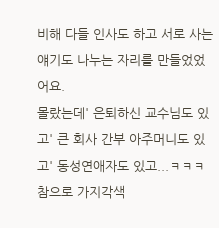비해 다들 인사도 하고 서로 사는 얘기도 나누는 자리를 만들었었어요.
몰랐는데' 은퇴하신 교수님도 있고' 큰 회사 간부 아주머니도 있고' 동성연애자도 있고...ㅋㅋㅋ 참으로 가지각색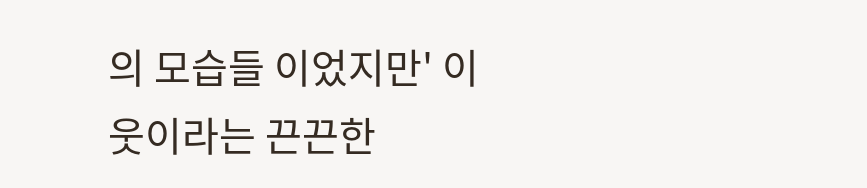의 모습들 이었지만' 이웃이라는 끈끈한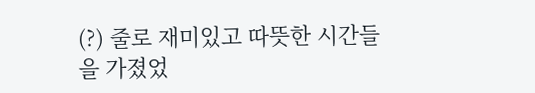(?) 줄로 재미있고 따뜻한 시간들을 가졌었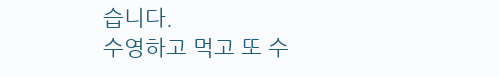습니다.
수영하고 먹고 또 수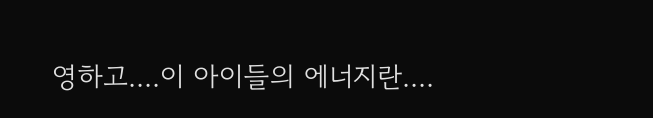영하고....이 아이들의 에너지란....